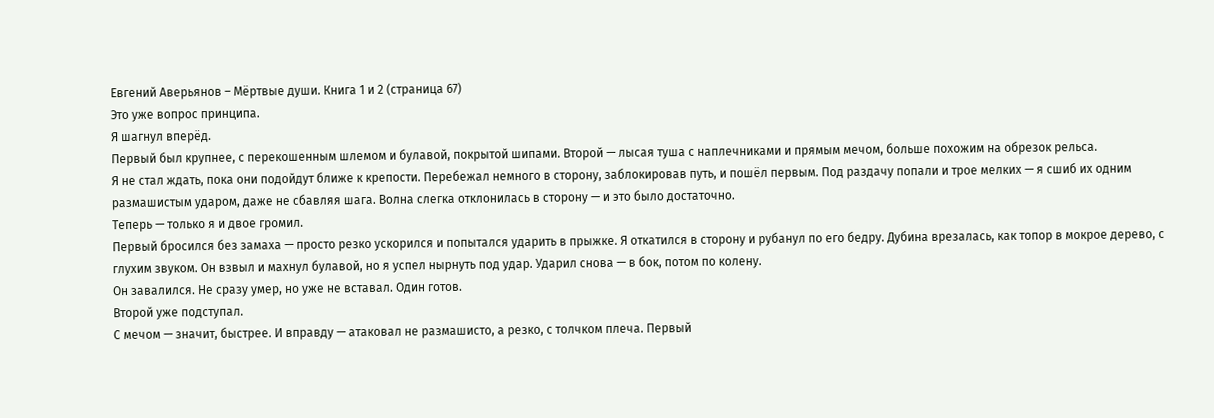Евгений Аверьянов – Мёртвые души. Книга 1 и 2 (страница 67)
Это уже вопрос принципа.
Я шагнул вперёд.
Первый был крупнее, с перекошенным шлемом и булавой, покрытой шипами. Второй — лысая туша с наплечниками и прямым мечом, больше похожим на обрезок рельса.
Я не стал ждать, пока они подойдут ближе к крепости. Перебежал немного в сторону, заблокировав путь, и пошёл первым. Под раздачу попали и трое мелких — я сшиб их одним размашистым ударом, даже не сбавляя шага. Волна слегка отклонилась в сторону — и это было достаточно.
Теперь — только я и двое громил.
Первый бросился без замаха — просто резко ускорился и попытался ударить в прыжке. Я откатился в сторону и рубанул по его бедру. Дубина врезалась, как топор в мокрое дерево, с глухим звуком. Он взвыл и махнул булавой, но я успел нырнуть под удар. Ударил снова — в бок, потом по колену.
Он завалился. Не сразу умер, но уже не вставал. Один готов.
Второй уже подступал.
С мечом — значит, быстрее. И вправду — атаковал не размашисто, а резко, с толчком плеча. Первый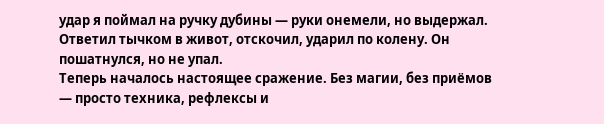удар я поймал на ручку дубины — руки онемели, но выдержал. Ответил тычком в живот, отскочил, ударил по колену. Он пошатнулся, но не упал.
Теперь началось настоящее сражение. Без магии, без приёмов — просто техника, рефлексы и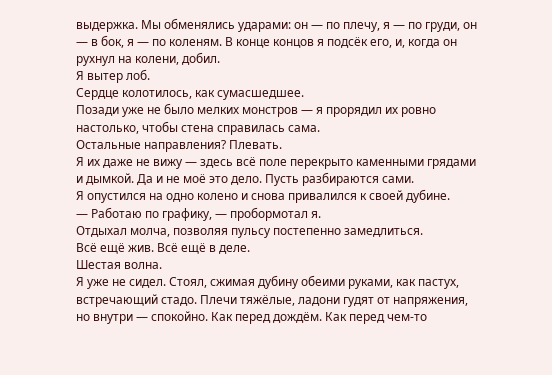выдержка. Мы обменялись ударами: он — по плечу, я — по груди, он — в бок, я — по коленям. В конце концов я подсёк его, и, когда он рухнул на колени, добил.
Я вытер лоб.
Сердце колотилось, как сумасшедшее.
Позади уже не было мелких монстров — я прорядил их ровно настолько, чтобы стена справилась сама.
Остальные направления? Плевать.
Я их даже не вижу — здесь всё поле перекрыто каменными грядами и дымкой. Да и не моё это дело. Пусть разбираются сами.
Я опустился на одно колено и снова привалился к своей дубине.
— Работаю по графику, — пробормотал я.
Отдыхал молча, позволяя пульсу постепенно замедлиться.
Всё ещё жив. Всё ещё в деле.
Шестая волна.
Я уже не сидел. Стоял, сжимая дубину обеими руками, как пастух, встречающий стадо. Плечи тяжёлые, ладони гудят от напряжения, но внутри — спокойно. Как перед дождём. Как перед чем-то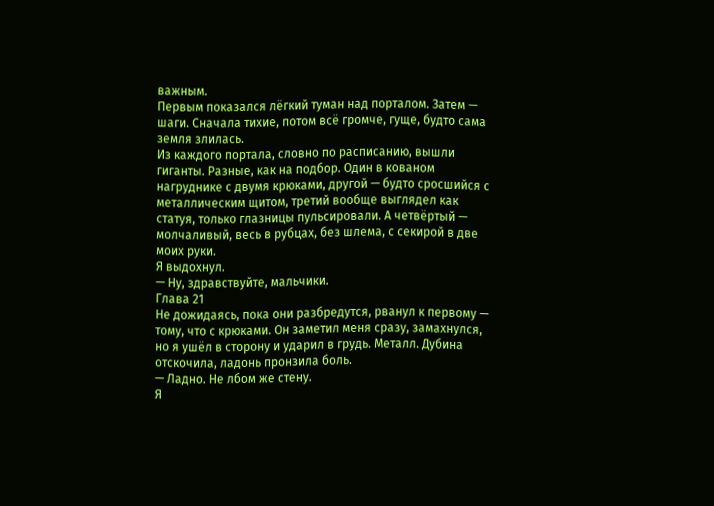важным.
Первым показался лёгкий туман над порталом. Затем — шаги. Сначала тихие, потом всё громче, гуще, будто сама земля злилась.
Из каждого портала, словно по расписанию, вышли гиганты. Разные, как на подбор. Один в кованом нагруднике с двумя крюками, другой — будто сросшийся с металлическим щитом, третий вообще выглядел как статуя, только глазницы пульсировали. А четвёртый — молчаливый, весь в рубцах, без шлема, с секирой в две моих руки.
Я выдохнул.
— Ну, здравствуйте, мальчики.
Глава 21
Не дожидаясь, пока они разбредутся, рванул к первому — тому, что с крюками. Он заметил меня сразу, замахнулся, но я ушёл в сторону и ударил в грудь. Металл. Дубина отскочила, ладонь пронзила боль.
— Ладно. Не лбом же стену.
Я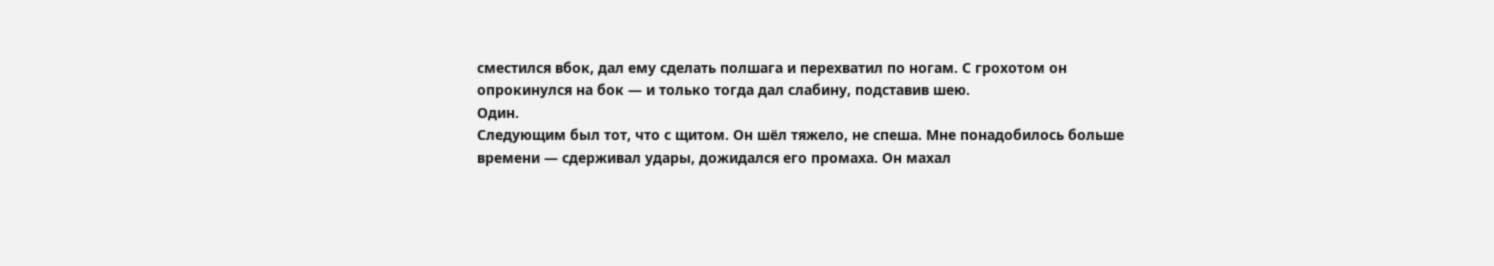сместился вбок, дал ему сделать полшага и перехватил по ногам. С грохотом он опрокинулся на бок — и только тогда дал слабину, подставив шею.
Один.
Следующим был тот, что с щитом. Он шёл тяжело, не спеша. Мне понадобилось больше времени — сдерживал удары, дожидался его промаха. Он махал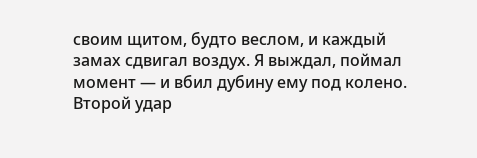своим щитом, будто веслом, и каждый замах сдвигал воздух. Я выждал, поймал момент — и вбил дубину ему под колено. Второй удар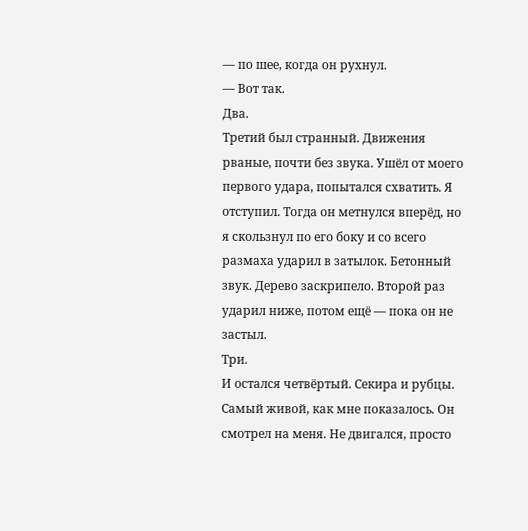— по шее, когда он рухнул.
— Вот так.
Два.
Третий был странный. Движения рваные, почти без звука. Ушёл от моего первого удара, попытался схватить. Я отступил. Тогда он метнулся вперёд, но я скользнул по его боку и со всего размаха ударил в затылок. Бетонный звук. Дерево заскрипело. Второй раз ударил ниже, потом ещё — пока он не застыл.
Три.
И остался четвёртый. Секира и рубцы. Самый живой, как мне показалось. Он смотрел на меня. Не двигался, просто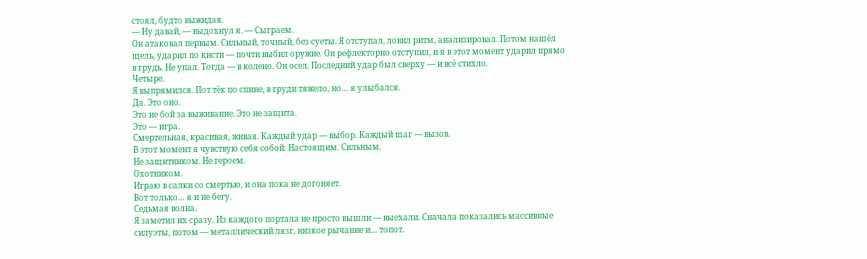стоял, будто выжидая.
— Ну давай, — выдохнул я. — Сыграем.
Он атаковал первым. Сильный, точный, без суеты. Я отступал, ловил ритм, анализировал. Потом нашёл щель, ударил по кисти — почти выбил оружие. Он рефлекторно отступил, и я в этот момент ударил прямо в грудь. Не упал. Тогда — в колено. Он осел. Последний удар был сверху — и всё стихло.
Четыре.
Я выпрямился. Пот тёк по спине, в груди тяжело, но… я улыбался.
Да. Это оно.
Это не бой за выживание. Это не защита.
Это — игра.
Смертельная, красивая, живая. Каждый удар — выбор. Каждый шаг — вызов.
В этот момент я чувствую себя собой. Настоящим. Сильным.
Не защитником. Не героем.
Охотником.
Играю в салки со смертью, и она пока не догоняет.
Вот только… я и не бегу.
Седьмая волна.
Я заметил их сразу. Из каждого портала не просто вышли — выехали. Сначала показались массивные силуэты, потом — металлический лязг, низкое рычание и… топот.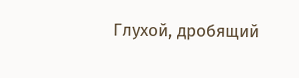Глухой, дробящий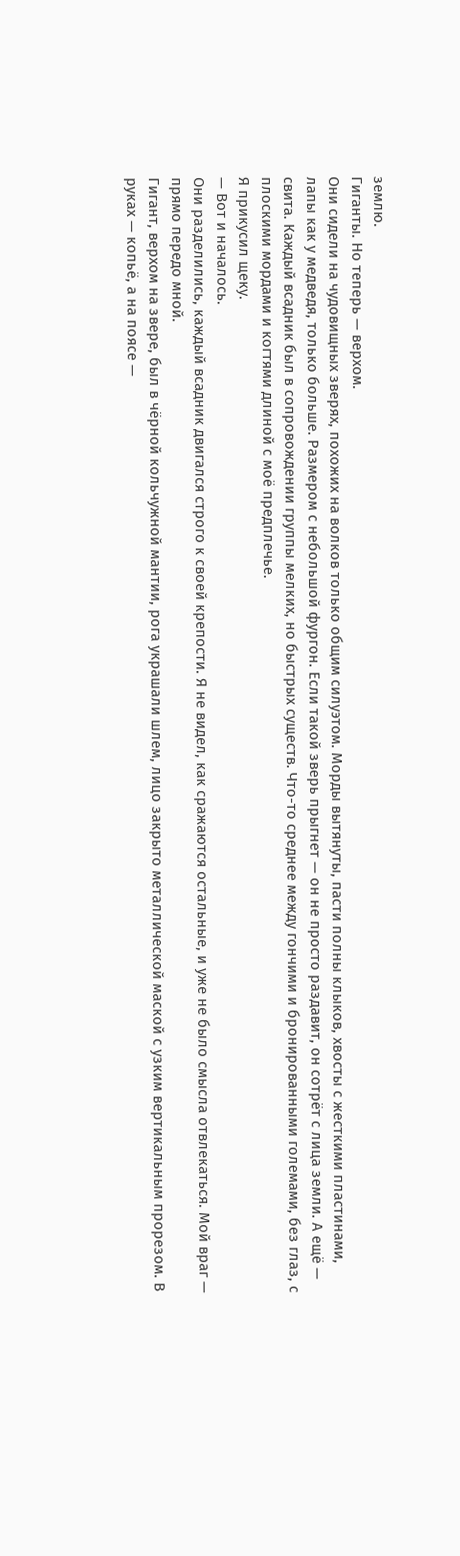землю.
Гиганты. Но теперь — верхом.
Они сидели на чудовищных зверях, похожих на волков только общим силуэтом. Морды вытянуты, пасти полны клыков, хвосты с жесткими пластинами, лапы как у медведя, только больше. Размером с небольшой фургон. Если такой зверь прыгнет — он не просто раздавит, он сотрёт с лица земли. А ещё — свита. Каждый всадник был в сопровождении группы мелких, но быстрых существ. Что-то среднее между гончими и бронированными големами, без глаз, с плоскими мордами и когтями длиной с моё предплечье.
Я прикусил щеку.
— Вот и началось.
Они разделились, каждый всадник двигался строго к своей крепости. Я не видел, как сражаются остальные, и уже не было смысла отвлекаться. Мой враг — прямо передо мной.
Гигант, верхом на звере, был в чёрной кольчужной мантии, рога украшали шлем, лицо закрыто металлической маской с узким вертикальным прорезом. В руках — копьё, а на поясе —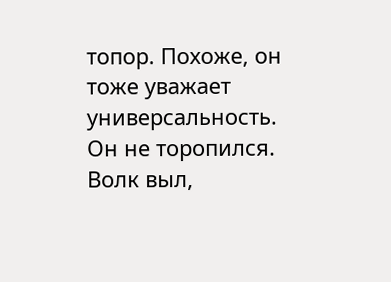топор. Похоже, он тоже уважает универсальность.
Он не торопился. Волк выл,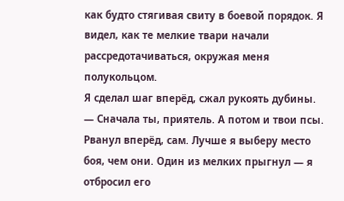как будто стягивая свиту в боевой порядок. Я видел, как те мелкие твари начали рассредотачиваться, окружая меня полукольцом.
Я сделал шаг вперёд, сжал рукоять дубины.
— Сначала ты, приятель. А потом и твои псы.
Рванул вперёд, сам. Лучше я выберу место боя, чем они. Один из мелких прыгнул — я отбросил его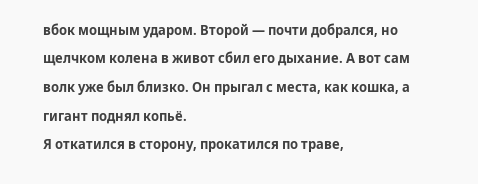вбок мощным ударом. Второй — почти добрался, но щелчком колена в живот сбил его дыхание. А вот сам волк уже был близко. Он прыгал с места, как кошка, а гигант поднял копьё.
Я откатился в сторону, прокатился по траве,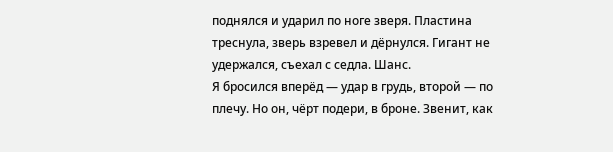поднялся и ударил по ноге зверя. Пластина треснула, зверь взревел и дёрнулся. Гигант не удержался, съехал с седла. Шанс.
Я бросился вперёд — удар в грудь, второй — по плечу. Но он, чёрт подери, в броне. Звенит, как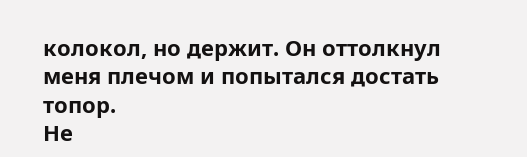колокол, но держит. Он оттолкнул меня плечом и попытался достать топор.
Не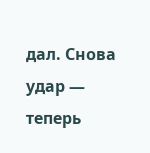дал. Снова удар — теперь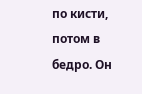по кисти, потом в бедро. Он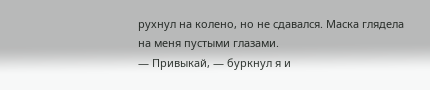рухнул на колено, но не сдавался. Маска глядела на меня пустыми глазами.
— Привыкай, — буркнул я и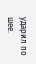ударил по шее.